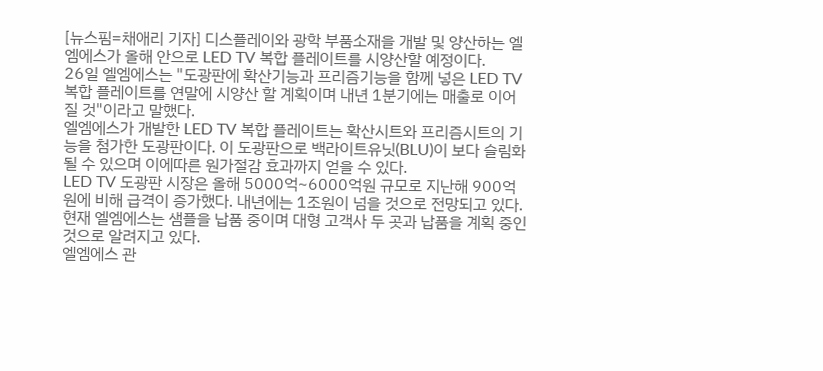[뉴스핌=채애리 기자] 디스플레이와 광학 부품소재을 개발 및 양산하는 엘엠에스가 올해 안으로 LED TV 복합 플레이트를 시양산할 예정이다.
26일 엘엠에스는 "도광판에 확산기능과 프리즘기능을 함께 넣은 LED TV 복합 플레이트를 연말에 시양산 할 계획이며 내년 1분기에는 매출로 이어질 것"이라고 말했다.
엘엠에스가 개발한 LED TV 복합 플레이트는 확산시트와 프리즘시트의 기능을 첨가한 도광판이다. 이 도광판으로 백라이트유닛(BLU)이 보다 슬림화될 수 있으며 이에따른 원가절감 효과까지 얻을 수 있다.
LED TV 도광판 시장은 올해 5000억~6000억원 규모로 지난해 900억원에 비해 급격이 증가했다. 내년에는 1조원이 넘을 것으로 전망되고 있다.
현재 엘엠에스는 샘플을 납품 중이며 대형 고객사 두 곳과 납품을 계획 중인 것으로 알려지고 있다.
엘엠에스 관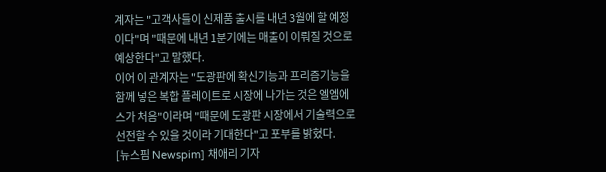계자는 "고객사들이 신제품 출시를 내년 3월에 할 예정이다"며 "때문에 내년 1분기에는 매출이 이뤄질 것으로 예상한다"고 말했다.
이어 이 관계자는 "도광판에 확신기능과 프리즘기능을 함께 넣은 복합 플레이트로 시장에 나가는 것은 엘엠에스가 처음"이라며 "때문에 도광판 시장에서 기술력으로 선전할 수 있을 것이라 기대한다"고 포부를 밝혔다.
[뉴스핌 Newspim] 채애리 기자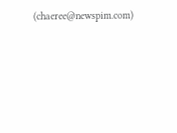(chaeree@newspim.com)